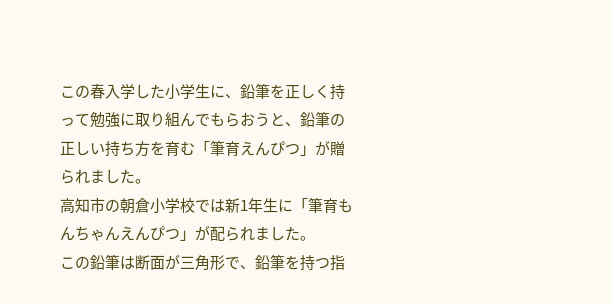この春入学した小学生に、鉛筆を正しく持って勉強に取り組んでもらおうと、鉛筆の正しい持ち方を育む「筆育えんぴつ」が贈られました。
高知市の朝倉小学校では新1年生に「筆育もんちゃんえんぴつ」が配られました。
この鉛筆は断面が三角形で、鉛筆を持つ指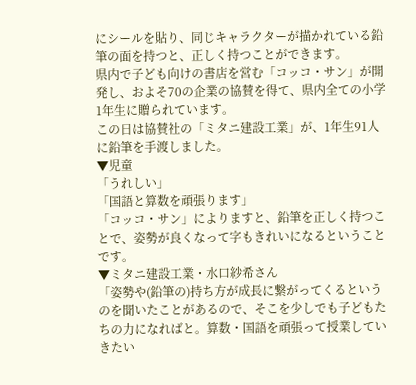にシールを貼り、同じキャラクターが描かれている鉛筆の面を持つと、正しく持つことができます。
県内で子ども向けの書店を営む「コッコ・サン」が開発し、およそ70の企業の協賛を得て、県内全ての小学1年生に贈られています。
この日は協賛社の「ミタニ建設工業」が、1年生91人に鉛筆を手渡しました。
▼児童
「うれしい」
「国語と算数を頑張ります」
「コッコ・サン」によりますと、鉛筆を正しく持つことで、姿勢が良くなって字もきれいになるということです。
▼ミタニ建設工業・水口紗希さん
「姿勢や(鉛筆の)持ち方が成長に繋がってくるというのを聞いたことがあるので、そこを少しでも子どもたちの力になればと。算数・国語を頑張って授業していきたい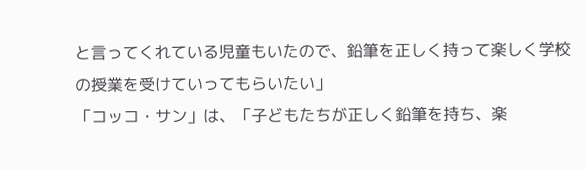と言ってくれている児童もいたので、鉛筆を正しく持って楽しく学校の授業を受けていってもらいたい」
「コッコ・サン」は、「子どもたちが正しく鉛筆を持ち、楽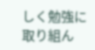しく勉強に取り組ん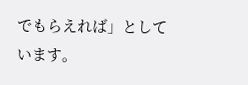でもらえれば」としています。